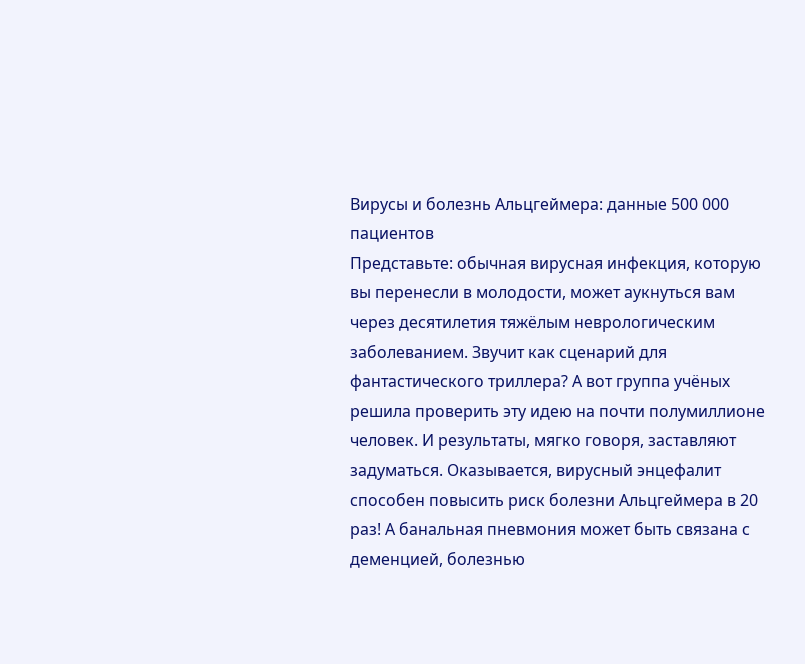Вирусы и болезнь Альцгеймера: данные 500 000 пациентов
Представьте: обычная вирусная инфекция, которую вы перенесли в молодости, может аукнуться вам через десятилетия тяжёлым неврологическим заболеванием. Звучит как сценарий для фантастического триллера? А вот группа учёных решила проверить эту идею на почти полумиллионе человек. И результаты, мягко говоря, заставляют задуматься. Оказывается, вирусный энцефалит способен повысить риск болезни Альцгеймера в 20 раз! А банальная пневмония может быть связана с деменцией, болезнью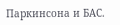Паркинсона и БАС.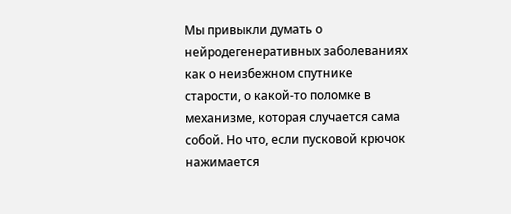Мы привыкли думать о нейродегенеративных заболеваниях как о неизбежном спутнике старости, о какой-то поломке в механизме, которая случается сама собой. Но что, если пусковой крючок нажимается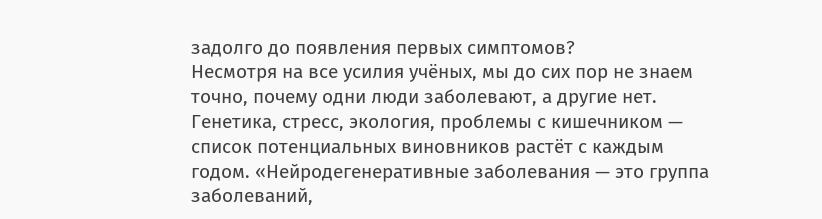задолго до появления первых симптомов?
Несмотря на все усилия учёных, мы до сих пор не знаем точно, почему одни люди заболевают, а другие нет. Генетика, стресс, экология, проблемы с кишечником — список потенциальных виновников растёт с каждым годом. «Нейродегенеративные заболевания — это группа заболеваний,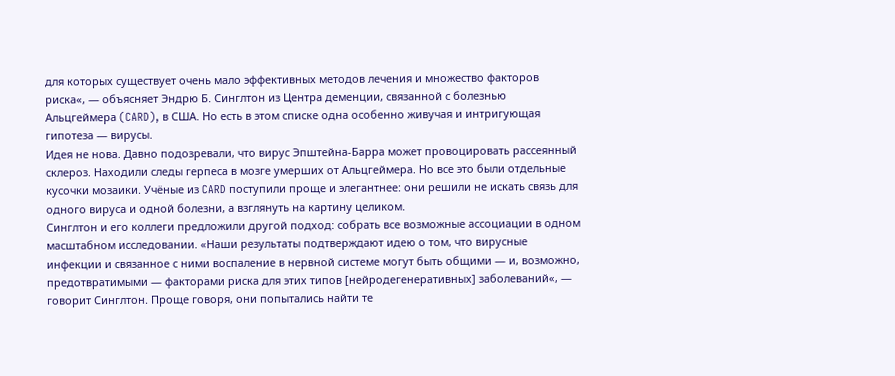для которых существует очень мало эффективных методов лечения и множество факторов риска«, — объясняет Эндрю Б. Синглтон из Центра деменции, связанной с болезнью Альцгеймера (CARD), в США. Но есть в этом списке одна особенно живучая и интригующая гипотеза — вирусы.
Идея не нова. Давно подозревали, что вирус Эпштейна-Барра может провоцировать рассеянный склероз. Находили следы герпеса в мозге умерших от Альцгеймера. Но все это были отдельные кусочки мозаики. Учёные из CARD поступили проще и элегантнее: они решили не искать связь для одного вируса и одной болезни, а взглянуть на картину целиком.
Синглтон и его коллеги предложили другой подход: собрать все возможные ассоциации в одном масштабном исследовании. «Наши результаты подтверждают идею о том, что вирусные инфекции и связанное с ними воспаление в нервной системе могут быть общими — и, возможно, предотвратимыми — факторами риска для этих типов [нейродегенеративных] заболеваний«, — говорит Синглтон. Проще говоря, они попытались найти те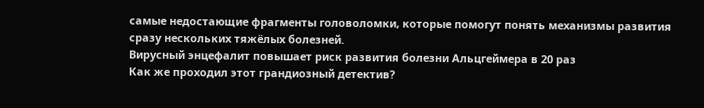самые недостающие фрагменты головоломки, которые помогут понять механизмы развития сразу нескольких тяжёлых болезней.
Вирусный энцефалит повышает риск развития болезни Альцгеймера в 20 раз
Как же проходил этот грандиозный детектив?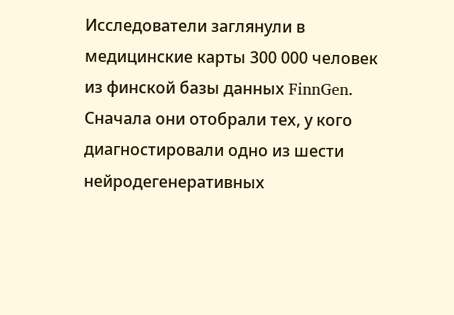Исследователи заглянули в медицинские карты 300 000 человек из финской базы данных FinnGen. Сначала они отобрали тех, у кого диагностировали одно из шести нейродегенеративных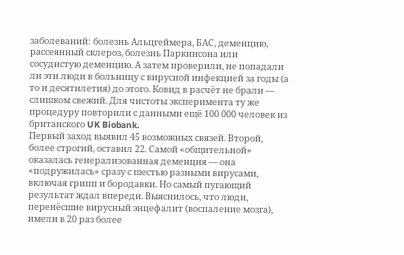заболеваний: болезнь Альцгеймера, БАС, деменцию, рассеянный склероз, болезнь Паркинсона или сосудистую деменцию. А затем проверили, не попадали ли эти люди в больницу с вирусной инфекцией за годы (а то и десятилетия) до этого. Ковид в расчёт не брали — слишком свежий. Для чистоты эксперимента ту же процедуру повторили с данными ещё 100 000 человек из британского UK Biobank.
Первый заход выявил 45 возможных связей. Второй, более строгий, оставил 22. Самой «общительной» оказалась генерализованная деменция — она «подружилась» сразу с шестью разными вирусами, включая грипп и бородавки. Но самый пугающий результат ждал впереди. Выяснилось, что люди, перенёсшие вирусный энцефалит (воспаление мозга), имели в 20 раз более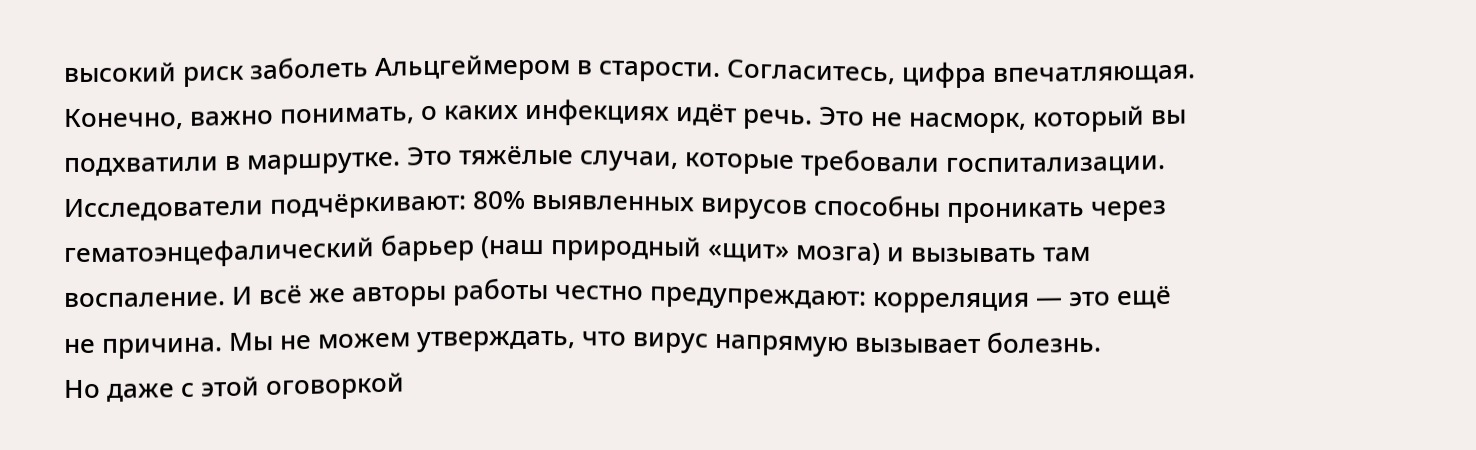высокий риск заболеть Альцгеймером в старости. Согласитесь, цифра впечатляющая.
Конечно, важно понимать, о каких инфекциях идёт речь. Это не насморк, который вы подхватили в маршрутке. Это тяжёлые случаи, которые требовали госпитализации. Исследователи подчёркивают: 80% выявленных вирусов способны проникать через гематоэнцефалический барьер (наш природный «щит» мозга) и вызывать там воспаление. И всё же авторы работы честно предупреждают: корреляция — это ещё не причина. Мы не можем утверждать, что вирус напрямую вызывает болезнь.
Но даже с этой оговоркой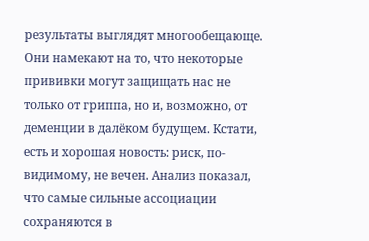результаты выглядят многообещающе. Они намекают на то, что некоторые прививки могут защищать нас не только от гриппа, но и, возможно, от деменции в далёком будущем. Кстати, есть и хорошая новость: риск, по-видимому, не вечен. Анализ показал, что самые сильные ассоциации сохраняются в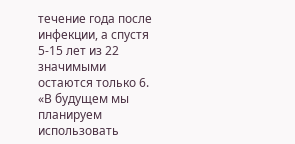течение года после инфекции, а спустя 5-15 лет из 22 значимыми остаются только 6.
«В будущем мы планируем использовать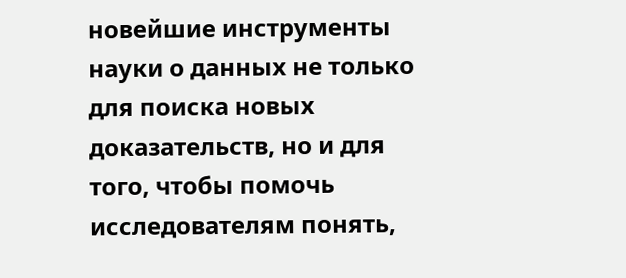новейшие инструменты науки о данных не только для поиска новых доказательств, но и для того, чтобы помочь исследователям понять,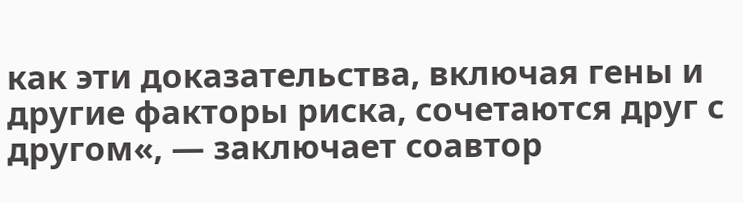как эти доказательства, включая гены и другие факторы риска, сочетаются друг с другом«, — заключает соавтор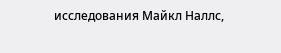исследования Майкл Наллс,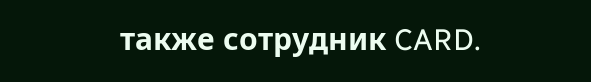также сотрудник CARD.